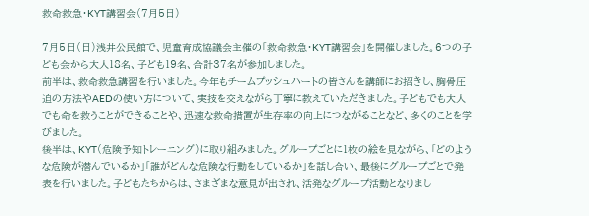救命救急・KYT講習会(7月5日)

7月5日(日)浅井公民館で、児童育成協議会主催の「救命救急・KYT講習会」を開催しました。6つの子ども会から大人18名、子ども19名、合計37名が参加しました。
前半は、救命救急講習を行いました。今年もチームプッシュハートの皆さんを講師にお招きし、胸骨圧迫の方法やAEDの使い方について、実技を交えながら丁寧に教えていただきました。子どもでも大人でも命を救うことができることや、迅速な救命措置が生存率の向上につながることなど、多くのことを学びました。
後半は、KYT(危険予知トレーニング)に取り組みました。グループごとに1枚の絵を見ながら、「どのような危険が潜んでいるか」「誰がどんな危険な行動をしているか」を話し合い、最後にグループごとで発表を行いました。子どもたちからは、さまざまな意見が出され、活発なグループ活動となりまし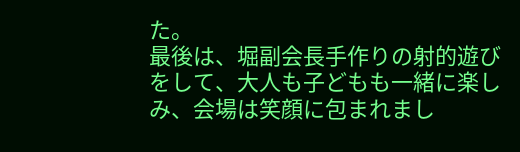た。
最後は、堀副会長手作りの射的遊びをして、大人も子どもも一緒に楽しみ、会場は笑顔に包まれまし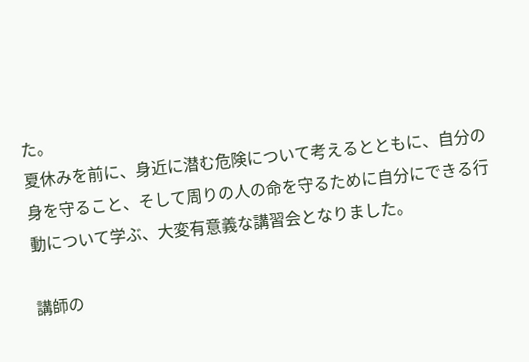た。
夏休みを前に、身近に潜む危険について考えるとともに、自分の身を守ること、そして周りの人の命を守るために自分にできる行動について学ぶ、大変有意義な講習会となりました。

講師の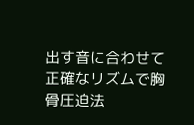出す音に合わせて正確なリズムで胸骨圧迫法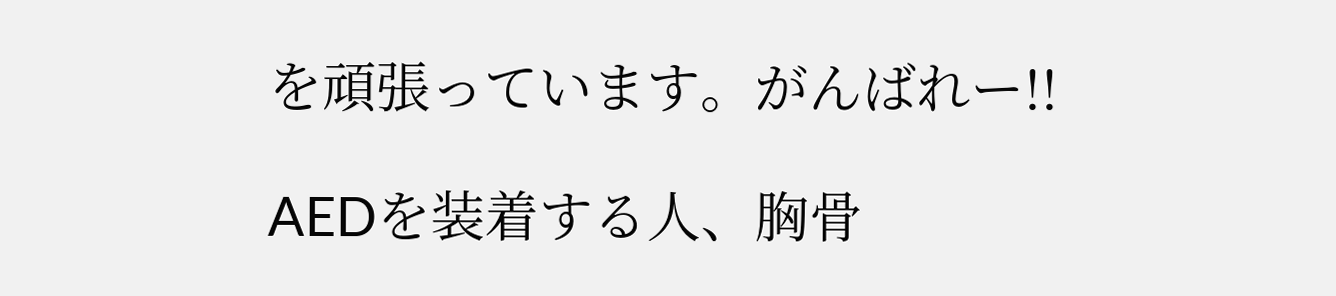を頑張っています。がんばれー!!

AEDを装着する人、胸骨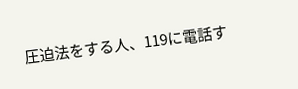圧迫法をする人、119に電話す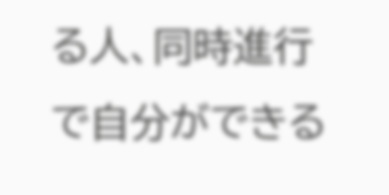る人、同時進行で自分ができる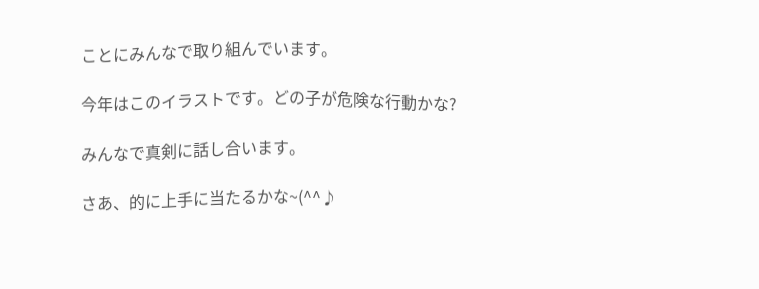ことにみんなで取り組んでいます。

今年はこのイラストです。どの子が危険な行動かな?

みんなで真剣に話し合います。

さあ、的に上手に当たるかな~(^^♪